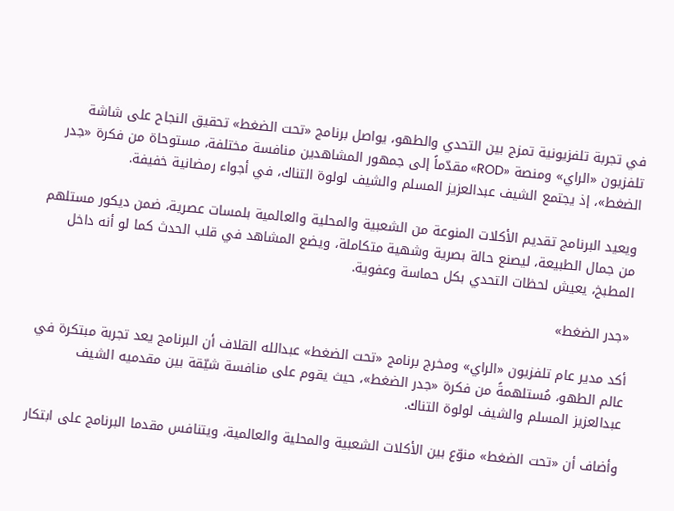في تجربة تلفزيونية تمزج بين التحدي والطهو، يواصل برنامج «تحت الضغط» تحقيق النجاح على شاشة تلفزيون «الراي» ومنصة «ROD» مقدّماً إلى جمهور المشاهدين منافسة مختلفة، مستوحاة من فكرة «جدر الضغط»، إذ يجتمع الشيف عبدالعزيز المسلم والشيف لولوة التناك، في أجواء رمضانية خفيفة.

ويعيد البرنامج تقديم الأكلات المنوعة من الشعبية والمحلية والعالمية بلمسات عصرية، ضمن ديكور مستلهم من جمال الطبيعة، ليصنع حالة بصرية وشهية متكاملة، ويضع المشاهد في قلب الحدث كما لو أنه داخل المطبخ، يعيش لحظات التحدي بكل حماسة وعفوية.

«جدر الضغط»

أكد مدير عام تلفزيون «الراي» ومخرج برنامج «تحت الضغط» عبدالله القلاف أن البرنامج يعد تجربة مبتكرة في عالم الطهو، مُستلهمةً من فكرة «جدر الضغط»، حيث يقوم على منافسة شيّقة بين مقدميه الشيف عبدالعزيز المسلم والشيف لولوة التناك.

وأضاف أن «تحت الضغط» منوّع بين الأكلات الشعبية والمحلية والعالمية، ويتنافس مقدما البرنامج على ابتكار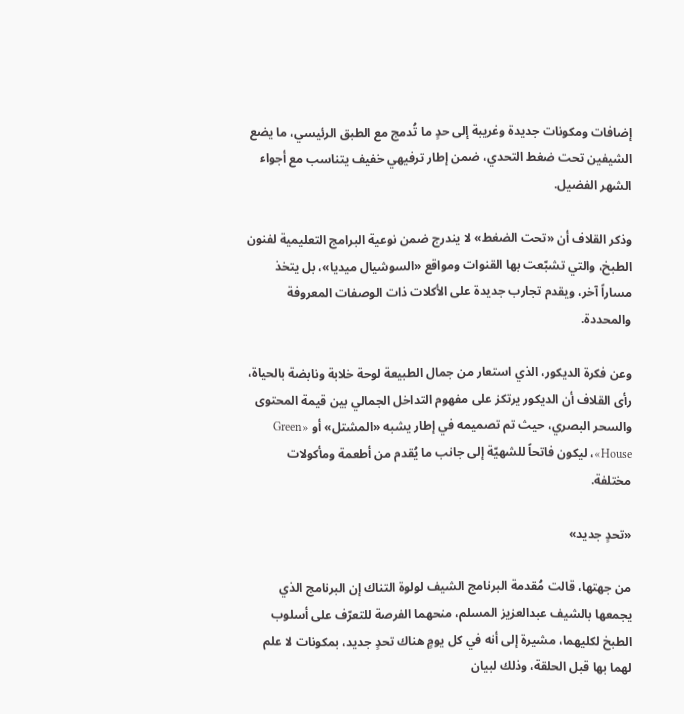إضافات ومكونات جديدة وغريبة إلى حدٍ ما تُدمج مع الطبق الرئيسي، ما يضع الشيفين تحت ضغط التحدي، ضمن إطار ترفيهي خفيف يتناسب مع أجواء الشهر الفضيل.

وذكر القلاف أن «تحت الضغط» لا يندرج ضمن نوعية البرامج التعليمية لفنون الطبخ، والتي تشبّعت بها القنوات ومواقع «السوشيال ميديا»، بل يتخذ مساراً آخر، ويقدم تجارب جديدة على الأكلات ذات الوصفات المعروفة والمحددة.

وعن فكرة الديكور، الذي استعار من جمال الطبيعة لوحة خلابة ونابضة بالحياة، رأى القلاف أن الديكور يرتكز على مفهوم التداخل الجمالي بين قيمة المحتوى والسحر البصري، حيث تم تصميمه في إطار يشبه «المشتل» أو «Green House»، ليكون فاتحاً للشهيّة إلى جانب ما يُقدم من أطعمة ومأكولات مختلفة.

«تحدٍ جديد»

من جهتها، قالت مُقدمة البرنامج الشيف لولوة التناك إن البرنامج الذي يجمعها بالشيف عبدالعزيز المسلم، منحهما الفرصة للتعرّف على أسلوب الطبخ لكليهما، مشيرة إلى أنه في كل يومٍ هناك تحدٍ جديد، بمكونات لا علم لهما بها قبل الحلقة، وذلك لبيان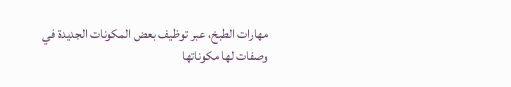مهارات الطبخ، عبر توظيف بعض المكونات الجديدة في وصفات لها مكوناتها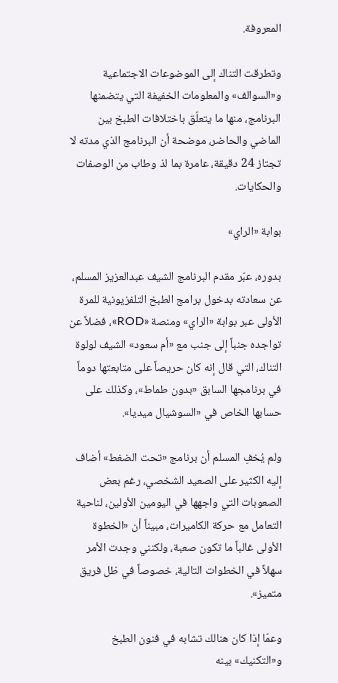المعروفة.

وتطرقت التناك إلى الموضوعات الاجتماعية و«السوالف» والمعلومات الخفيفة التي يتضمنها البرنامج، منها ما يتعلّق باختلافات الطبخ بين الماضي والحاضر، موضحة أن البرنامج الذي مدته لا تجتاز 24 دقيقة، عامرة بما لذ وطاب من الوصفات والحكايات.

بوابة «الراي»

بدوره، عبّر مقدم البرنامج الشيف عبدالعزيز المسلم، عن سعادته بدخول برامج الطبخ التلفزيونية للمرة الأولى عبر بوابة «الراي» ومنصة «ROD»، فضلاً عن تواجده جنباً إلى جنب مع «أم سعود» الشيف لولوة التناك، التي قال إنه كان حريصاً على متابعتها دوماً في برنامجها السابق «بدون طماط»، وكذلك على حسابها الخاص في «السوشيال ميديا».

ولم يُخفِ المسلم أن برنامج «تحت الضغط» أضاف إليه الكثير على الصعيد الشخصي، رغم بعض الصعوبات التي واجهها في اليومين الأولين، لناحية التعامل مع حركة الكاميرات، مبيناً أن «الخطوة الأولى غالباً ما تكون صعبة، ولكنني وجدت الأمر سهلاً في الخطوات التالية، خصوصاً في ظل فريق متميز».

وعمّا إذا كان هنالك تشابه في فنون الطبخ و«التكنيك» بينه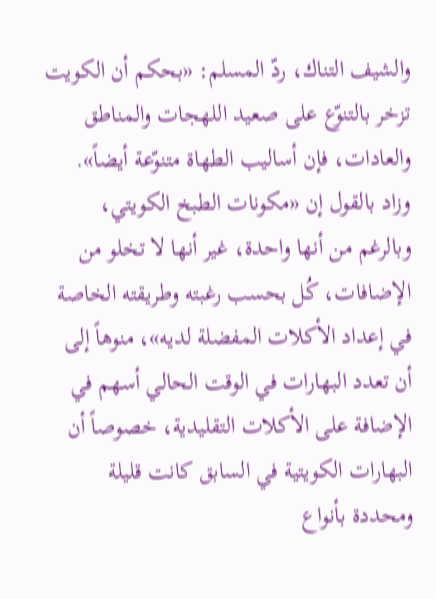والشيف التناك، ردّ المسلم: «بحكم أن الكويت تزخر بالتنوّع على صعيد اللهجات والمناطق والعادات، فإن أساليب الطهاة متنوّعة أيضاً». وزاد بالقول إن «مكونات الطبخ الكويتي، وبالرغم من أنها واحدة، غير أنها لا تخلو من الإضافات، كُل بحسب رغبته وطريقته الخاصة في إعداد الأكلات المفضلة لديه»، منوهاً إلى أن تعدد البهارات في الوقت الحالي أسهم في الإضافة على الأكلات التقليدية، خصوصاً أن البهارات الكويتية في السابق كانت قليلة ومحددة بأنواع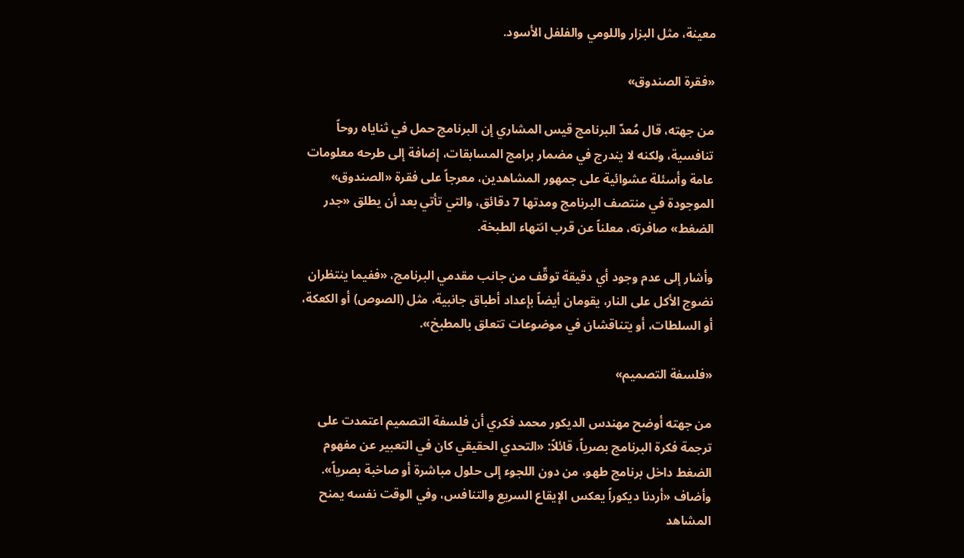معينة، مثل البزار واللومي والفلفل الأسود.

«فقرة الصندوق»

من جهته، قال مُعدّ البرنامج قيس المشاري إن البرنامج حمل في ثناياه روحاً تنافسية، ولكنه لا يندرج في مضمار برامج المسابقات، إضافة إلى طرحه معلومات عامة وأسئلة عشوائية على جمهور المشاهدين، معرجاً على فقرة «الصندوق» الموجودة في منتصف البرنامج ومدتها 7 دقائق، والتي تأتي بعد أن يطلق «جدر الضغط» صافرته، معلناً عن قرب انتهاء الطبخة.

وأشار إلى عدم وجود أي دقيقة توقّف من جانب مقدمي البرنامج، «ففيما ينتظران نضوج الأكل على النار، يقومان أيضاً بإعداد أطباق جانبية، مثل (الصوص) أو الكعكة، أو السلطات، أو يتناقشان في موضوعات تتعلق بالمطبخ».

«فلسفة التصميم»

من جهته أوضح مهندس الديكور محمد فكري أن فلسفة التصميم اعتمدت على ترجمة فكرة البرنامج بصرياً، قائلاً: «التحدي الحقيقي كان في التعبير عن مفهوم الضغط داخل برنامج طهو، من دون اللجوء إلى حلول مباشرة أو صاخبة بصرياً». وأضاف «أردنا ديكوراً يعكس الإيقاع السريع والتنافس، وفي الوقت نفسه يمنح المشاهد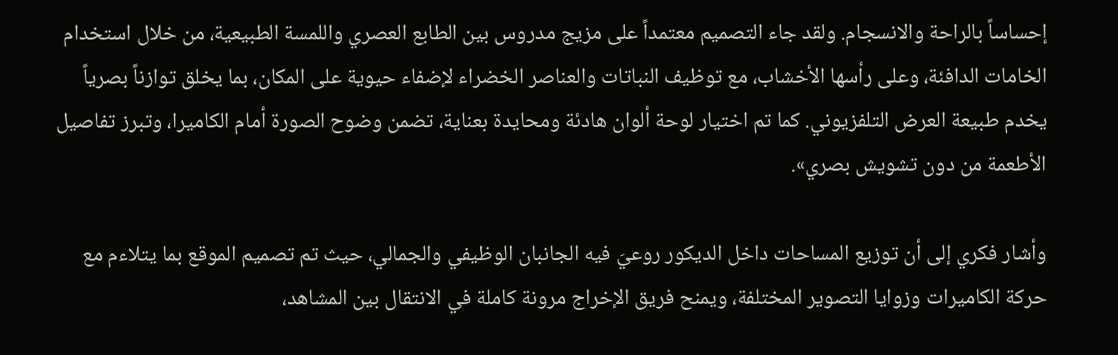إحساساً بالراحة والانسجام. ولقد جاء التصميم معتمداً على مزيج مدروس بين الطابع العصري واللمسة الطبيعية، من خلال استخدام الخامات الدافئة، وعلى رأسها الأخشاب، مع توظيف النباتات والعناصر الخضراء لإضفاء حيوية على المكان، بما يخلق توازناً بصرياً يخدم طبيعة العرض التلفزيوني. كما تم اختيار لوحة ألوان هادئة ومحايدة بعناية، تضمن وضوح الصورة أمام الكاميرا، وتبرز تفاصيل الأطعمة من دون تشويش بصري».

وأشار فكري إلى أن توزيع المساحات داخل الديكور روعيَ فيه الجانبان الوظيفي والجمالي، حيث تم تصميم الموقع بما يتلاءم مع حركة الكاميرات وزوايا التصوير المختلفة، ويمنح فريق الإخراج مرونة كاملة في الانتقال بين المشاهد،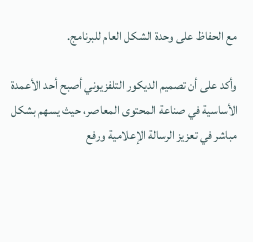مع الحفاظ على وحدة الشكل العام للبرنامج.

وأكد على أن تصميم الديكور التلفزيوني أصبح أحد الأعمدة الأساسية في صناعة المحتوى المعاصر، حيث يسهم بشكل مباشر في تعزيز الرسالة الإعلامية ورفع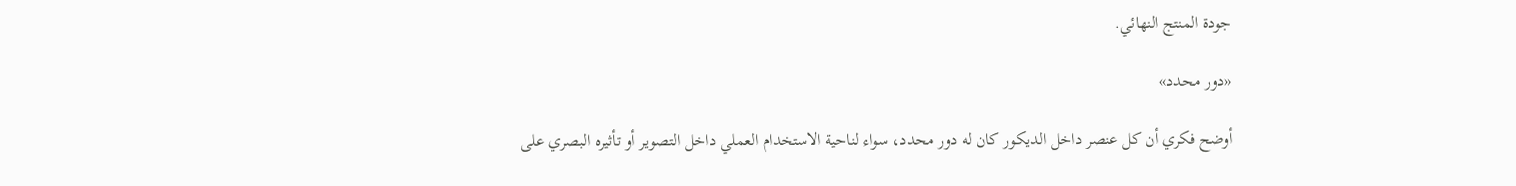جودة المنتج النهائي.

«دور محدد»

أوضح فكري أن كل عنصر داخل الديكور كان له دور محدد، سواء لناحية الاستخدام العملي داخل التصوير أو تأثيره البصري على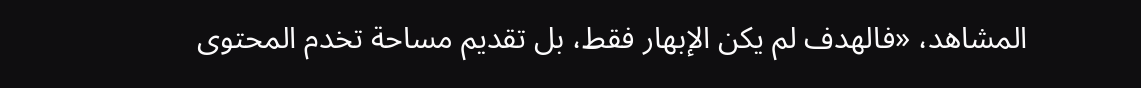المشاهد، «فالهدف لم يكن الإبهار فقط، بل تقديم مساحة تخدم المحتوى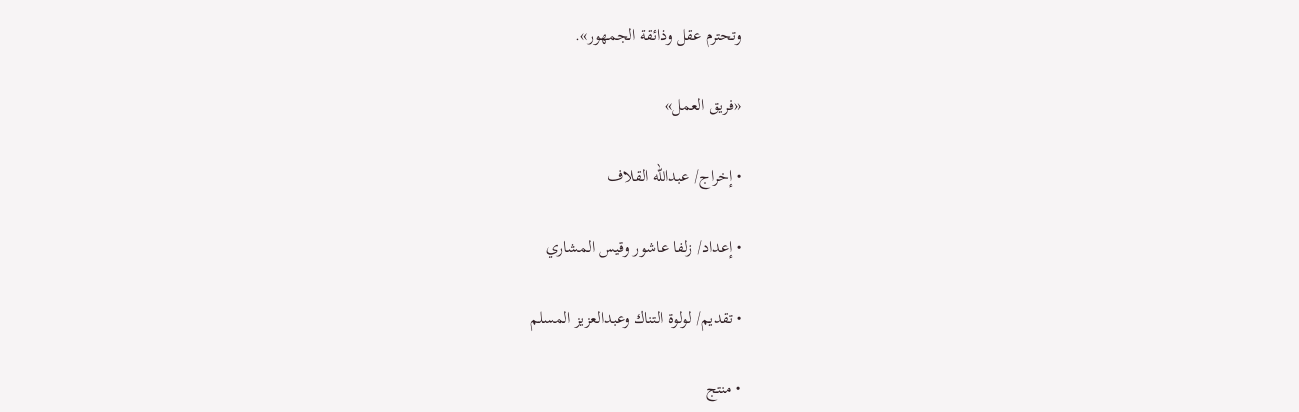وتحترم عقل وذائقة الجمهور».

«فريق العمل»

• إخراج/ عبدالله القلاف

• إعداد/ زلفا عاشور وقيس المشاري

• تقديم/ لولوة التناك وعبدالعزيز المسلم

• منتج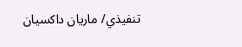تنفيذي/ ماريان داكسيان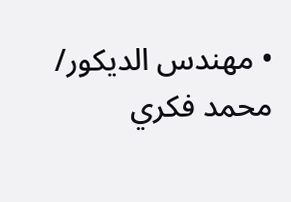• مهندس الديكور/ محمد فكري